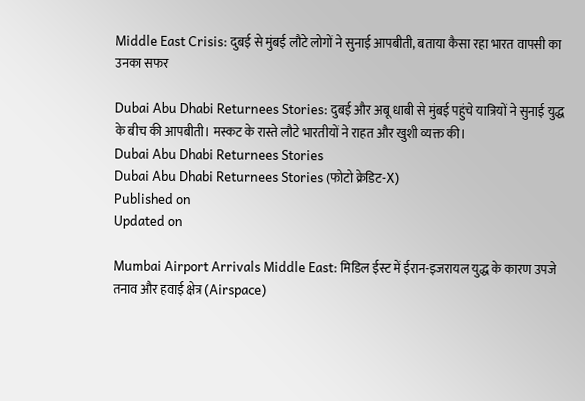Middle East Crisis: दुबई से मुंबई लौटे लोगों ने सुनाई आपबीती, बताया कैसा रहा भारत वापसी का उनका सफर

Dubai Abu Dhabi Returnees Stories: दुबई और अबू धाबी से मुंबई पहुंचे यात्रियों ने सुनाई युद्ध के बीच की आपबीती। मस्कट के रास्ते लौटे भारतीयों ने राहत और खुशी व्यक्त की।
Dubai Abu Dhabi Returnees Stories
Dubai Abu Dhabi Returnees Stories (फोटो क्रेडिट-X)
Published on
Updated on

Mumbai Airport Arrivals Middle East: मिडिल ईस्ट में ईरान-इजरायल युद्ध के कारण उपजे तनाव और हवाई क्षेत्र (Airspace)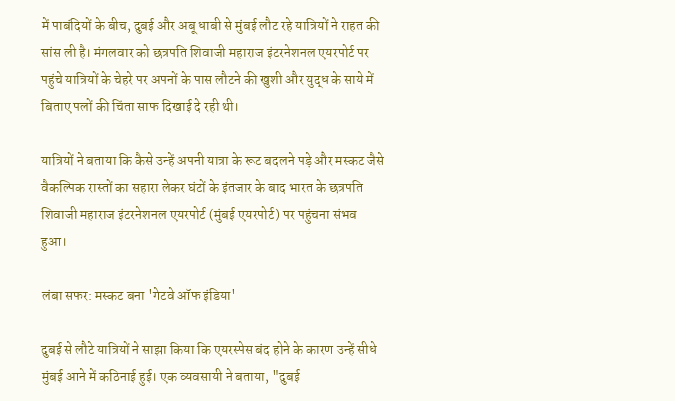में पाबंदियों के बीच, दुबई और अबू धाबी से मुंबई लौट रहे यात्रियों ने राहत की सांस ली है। मंगलवार को छत्रपति शिवाजी महाराज इंटरनेशनल एयरपोर्ट पर पहुंचे यात्रियों के चेहरे पर अपनों के पास लौटने की खुशी और युद्ध के साये में बिताए पलों की चिंता साफ दिखाई दे रही थी।

यात्रियों ने बताया कि कैसे उन्हें अपनी यात्रा के रूट बदलने पड़े और मस्कट जैसे वैकल्पिक रास्तों का सहारा लेकर घंटों के इंतजार के बाद भारत के छत्रपति शिवाजी महाराज इंटरनेशनल एयरपोर्ट (मुंबई एयरपोर्ट) पर पहुंचना संभव हुआ।

लंबा सफर: मस्कट बना 'गेटवे ऑफ इंडिया'

दुबई से लौटे यात्रियों ने साझा किया कि एयरस्पेस बंद होने के कारण उन्हें सीधे मुंबई आने में कठिनाई हुई। एक व्यवसायी ने बताया, "दुबई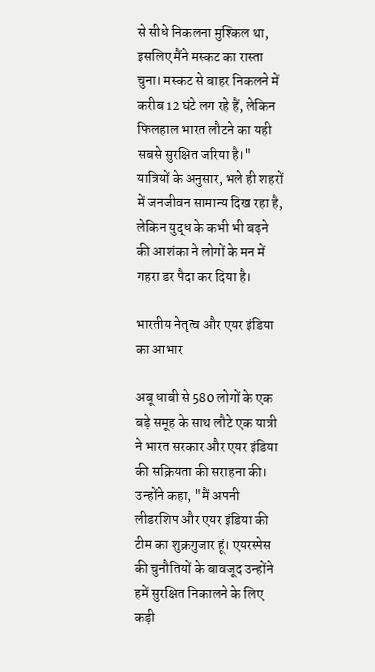से सीधे निकलना मुश्किल था, इसलिए मैंने मस्कट का रास्ता चुना। मस्कट से बाहर निकलने में करीब 12 घंटे लग रहे हैं, लेकिन फिलहाल भारत लौटने का यही सबसे सुरक्षित जरिया है।" यात्रियों के अनुसार, भले ही शहरों में जनजीवन सामान्य दिख रहा है, लेकिन युद्ध के कभी भी बढ़ने की आशंका ने लोगों के मन में गहरा डर पैदा कर दिया है।

भारतीय नेतृत्व और एयर इंडिया का आभार

अबू धाबी से 580 लोगों के एक बड़े समूह के साथ लौटे एक यात्री ने भारत सरकार और एयर इंडिया की सक्रियता की सराहना की। उन्होंने कहा, "मैं अपनी लीडरशिप और एयर इंडिया की टीम का शुक्रगुजार हूं। एयरस्पेस की चुनौतियों के बावजूद उन्होंने हमें सुरक्षित निकालने के लिए कड़ी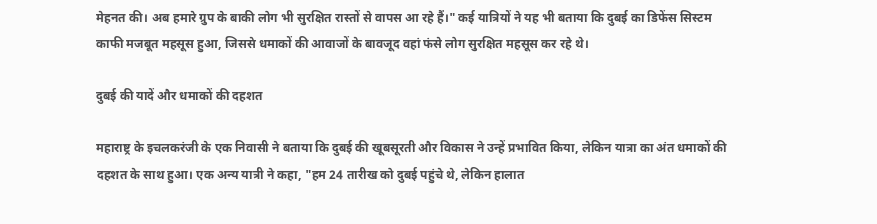मेहनत की। अब हमारे ग्रुप के बाकी लोग भी सुरक्षित रास्तों से वापस आ रहे हैं।" कई यात्रियों ने यह भी बताया कि दुबई का डिफेंस सिस्टम काफी मजबूत महसूस हुआ, जिससे धमाकों की आवाजों के बावजूद वहां फंसे लोग सुरक्षित महसूस कर रहे थे।

दुबई की यादें और धमाकों की दहशत

महाराष्ट्र के इचलकरंजी के एक निवासी ने बताया कि दुबई की खूबसूरती और विकास ने उन्हें प्रभावित किया, लेकिन यात्रा का अंत धमाकों की दहशत के साथ हुआ। एक अन्य यात्री ने कहा, "हम 24 तारीख को दुबई पहुंचे थे, लेकिन हालात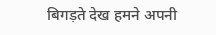बिगड़ते देख हमने अपनी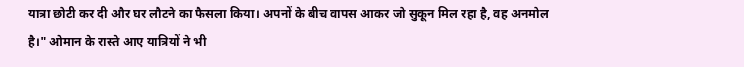यात्रा छोटी कर दी और घर लौटने का फैसला किया। अपनों के बीच वापस आकर जो सुकून मिल रहा है, वह अनमोल है।" ओमान के रास्ते आए यात्रियों ने भी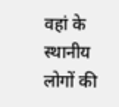वहां के स्थानीय लोगों की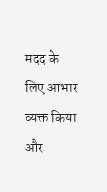मदद के लिए आभार व्यक्त किया और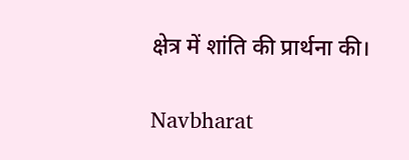क्षेत्र में शांति की प्रार्थना की।

Navbharat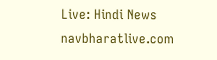Live: Hindi News
navbharatlive.com